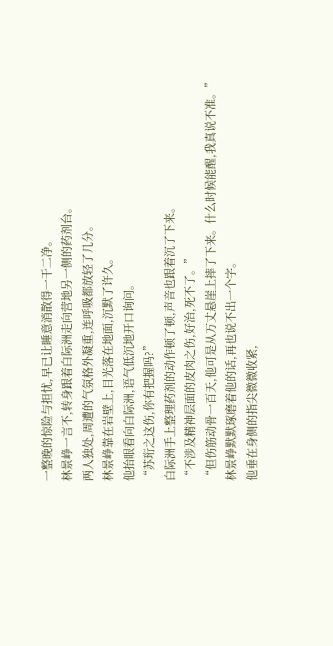一整晚的惊险与担忧,早已让睡意消散得一干二净。
林景峥一言不,转身跟着白际洲走向营地另一侧的药剂台。
两人独处,周遭的气氛格外凝重,连呼吸都放轻了几分。
林景峥靠在岩壁上,目光落在地面,沉默了许久。
他抬眼看向白际洲,语气低沉地开口询问。
“苏珩之这伤,你有把握吗?”
白际洲手上整理药剂的动作顿了顿,声音也跟着沉了下来。
“不涉及精神层面的皮肉之伤,好治,死不了。”
“但伤筋动骨一百天,他可是从万丈悬崖上摔了下来。什么时候能醒,我真说不准。”
林景峥默默琢磨着他的话,再也说不出一个字。
他垂在身侧的指尖微微收紧,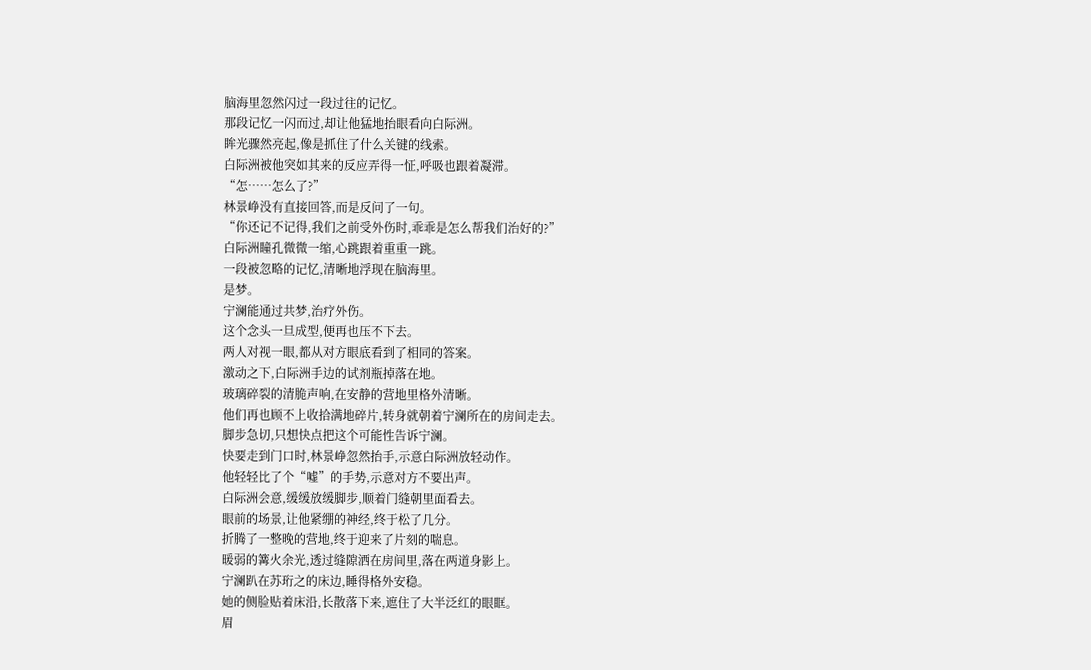脑海里忽然闪过一段过往的记忆。
那段记忆一闪而过,却让他猛地抬眼看向白际洲。
眸光骤然亮起,像是抓住了什么关键的线索。
白际洲被他突如其来的反应弄得一怔,呼吸也跟着凝滞。
“怎……怎么了?”
林景峥没有直接回答,而是反问了一句。
“你还记不记得,我们之前受外伤时,乖乖是怎么帮我们治好的?”
白际洲瞳孔微微一缩,心跳跟着重重一跳。
一段被忽略的记忆,清晰地浮现在脑海里。
是梦。
宁澜能通过共梦,治疗外伤。
这个念头一旦成型,便再也压不下去。
两人对视一眼,都从对方眼底看到了相同的答案。
激动之下,白际洲手边的试剂瓶掉落在地。
玻璃碎裂的清脆声响,在安静的营地里格外清晰。
他们再也顾不上收拾满地碎片,转身就朝着宁澜所在的房间走去。
脚步急切,只想快点把这个可能性告诉宁澜。
快要走到门口时,林景峥忽然抬手,示意白际洲放轻动作。
他轻轻比了个“嘘”的手势,示意对方不要出声。
白际洲会意,缓缓放缓脚步,顺着门缝朝里面看去。
眼前的场景,让他紧绷的神经,终于松了几分。
折腾了一整晚的营地,终于迎来了片刻的喘息。
暖弱的篝火余光,透过缝隙洒在房间里,落在两道身影上。
宁澜趴在苏珩之的床边,睡得格外安稳。
她的侧脸贴着床沿,长散落下来,遮住了大半泛红的眼眶。
眉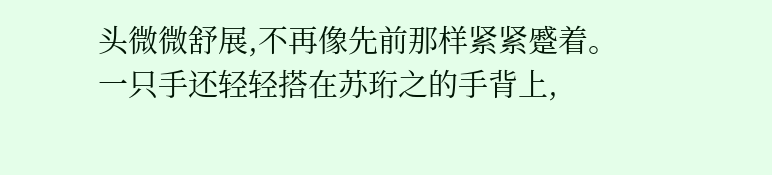头微微舒展,不再像先前那样紧紧蹙着。
一只手还轻轻搭在苏珩之的手背上,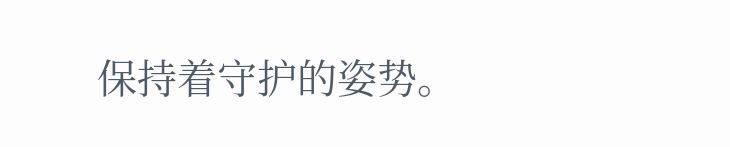保持着守护的姿势。